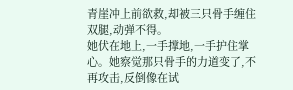青崖冲上前欲救,却被三只骨手缠住双腿,动弹不得。
她伏在地上,一手撑地,一手护住掌心。她察觉那只骨手的力道变了,不再攻击,反倒像在试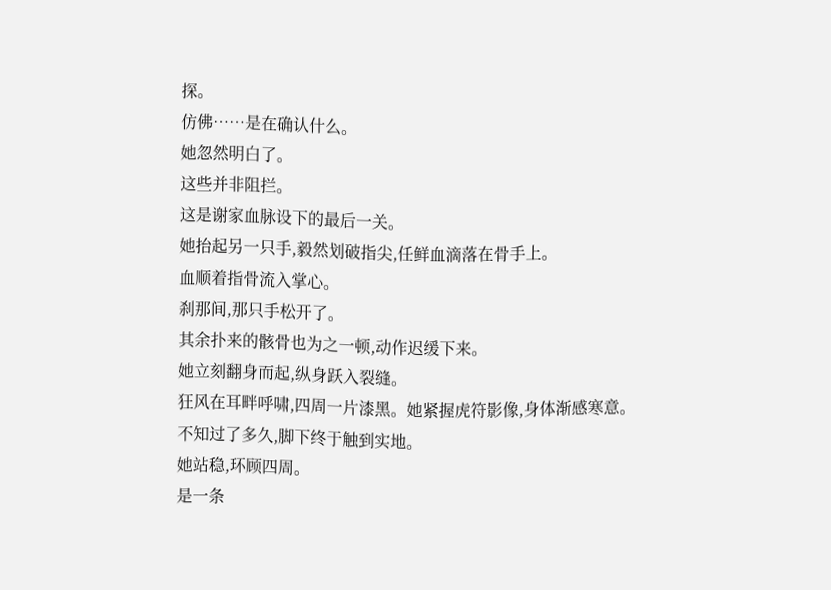探。
仿佛……是在确认什么。
她忽然明白了。
这些并非阻拦。
这是谢家血脉设下的最后一关。
她抬起另一只手,毅然划破指尖,任鲜血滴落在骨手上。
血顺着指骨流入掌心。
刹那间,那只手松开了。
其余扑来的骸骨也为之一顿,动作迟缓下来。
她立刻翻身而起,纵身跃入裂缝。
狂风在耳畔呼啸,四周一片漆黑。她紧握虎符影像,身体渐感寒意。
不知过了多久,脚下终于触到实地。
她站稳,环顾四周。
是一条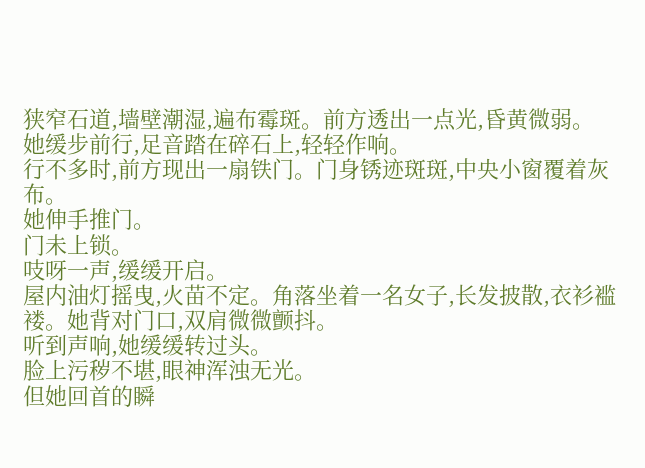狭窄石道,墙壁潮湿,遍布霉斑。前方透出一点光,昏黄微弱。
她缓步前行,足音踏在碎石上,轻轻作响。
行不多时,前方现出一扇铁门。门身锈迹斑斑,中央小窗覆着灰布。
她伸手推门。
门未上锁。
吱呀一声,缓缓开启。
屋内油灯摇曳,火苗不定。角落坐着一名女子,长发披散,衣衫褴褛。她背对门口,双肩微微颤抖。
听到声响,她缓缓转过头。
脸上污秽不堪,眼神浑浊无光。
但她回首的瞬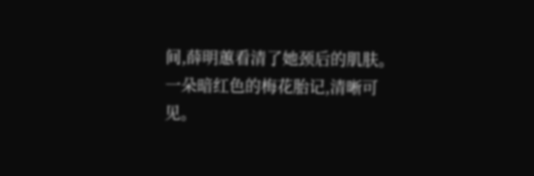间,薛明蕙看清了她颈后的肌肤。
一朵暗红色的梅花胎记,清晰可见。